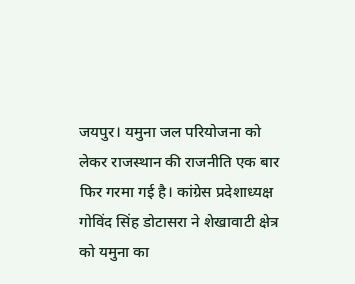जयपुर। यमुना जल परियोजना को लेकर राजस्थान की राजनीति एक बार फिर गरमा गई है। कांग्रेस प्रदेशाध्यक्ष गोविंद सिंह डोटासरा ने शेखावाटी क्षेत्र को यमुना का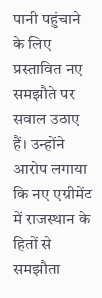पानी पहुंचाने के लिए प्रस्तावित नए समझौते पर सवाल उठाए हैं। उन्होंने आरोप लगाया कि नए एग्रीमेंट में राजस्थान के हितों से समझौता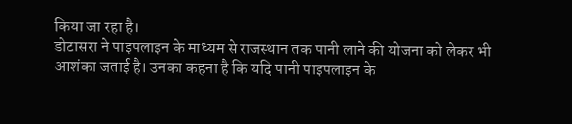किया जा रहा है।
डोटासरा ने पाइपलाइन के माध्यम से राजस्थान तक पानी लाने की योजना को लेकर भी आशंका जताई है। उनका कहना है कि यदि पानी पाइपलाइन के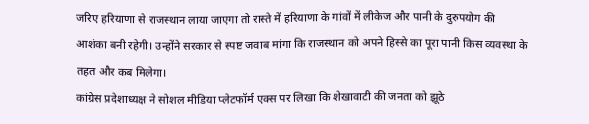जरिए हरियाणा से राजस्थान लाया जाएगा तो रास्ते में हरियाणा के गांवों में लीकेज और पानी के दुरुपयोग की आशंका बनी रहेगी। उन्होंने सरकार से स्पष्ट जवाब मांगा कि राजस्थान को अपने हिस्से का पूरा पानी किस व्यवस्था के तहत और कब मिलेगा।
कांग्रेस प्रदेशाध्यक्ष ने सोशल मीडिया प्लेटफॉर्म एक्स पर लिखा कि शेखावाटी की जनता को झूठे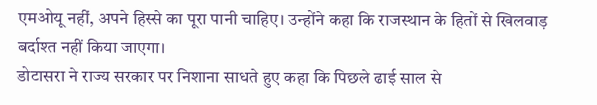एमओयू नहीं, अपने हिस्से का पूरा पानी चाहिए। उन्होंने कहा कि राजस्थान के हितों से खिलवाड़ बर्दाश्त नहीं किया जाएगा।
डोटासरा ने राज्य सरकार पर निशाना साधते हुए कहा कि पिछले ढाई साल से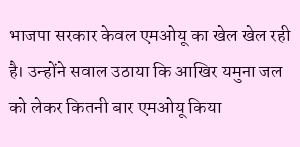भाजपा सरकार केवल एमओयू का खेल खेल रही है। उन्होंने सवाल उठाया कि आखिर यमुना जल को लेकर कितनी बार एमओयू किया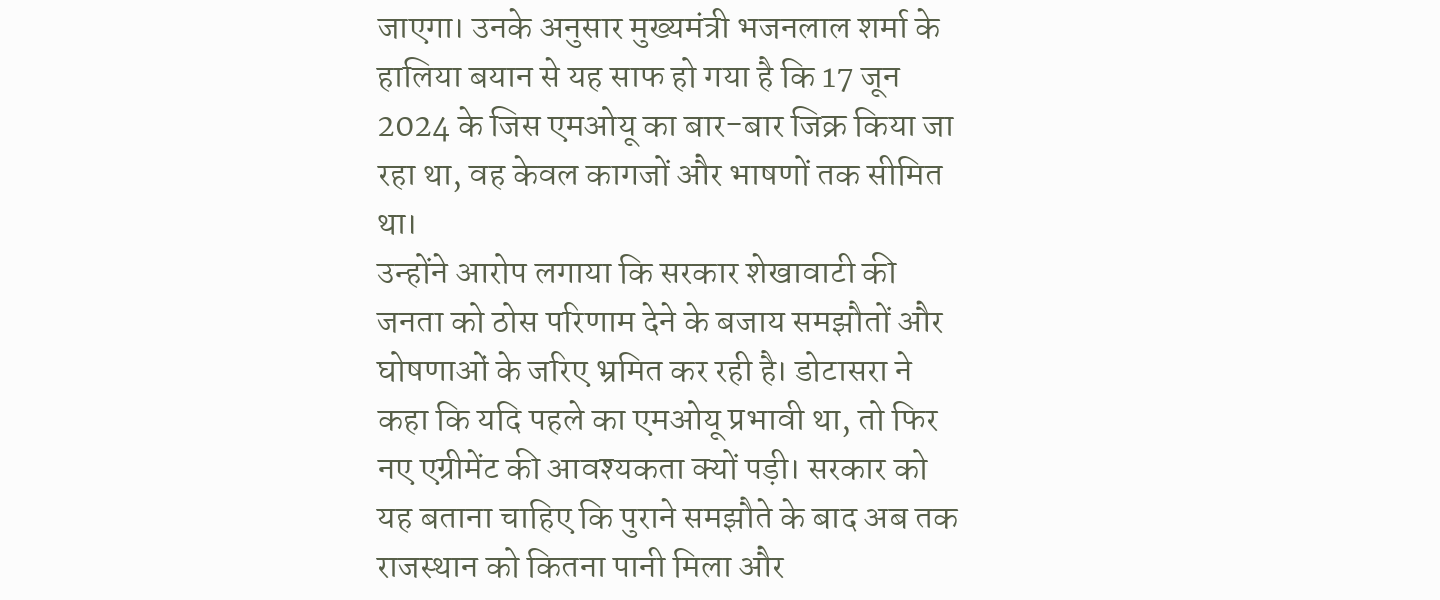जाएगा। उनके अनुसार मुख्यमंत्री भजनलाल शर्मा के हालिया बयान से यह साफ हो गया है कि 17 जून 2024 के जिस एमओयू का बार-बार जिक्र किया जा रहा था, वह केवल कागजों और भाषणों तक सीमित था।
उन्होंने आरोप लगाया कि सरकार शेखावाटी की जनता को ठोस परिणाम देने के बजाय समझौतों और घोषणाओं के जरिए भ्रमित कर रही है। डोटासरा ने कहा कि यदि पहले का एमओयू प्रभावी था, तो फिर नए एग्रीमेंट की आवश्यकता क्यों पड़ी। सरकार को यह बताना चाहिए कि पुराने समझौते के बाद अब तक राजस्थान को कितना पानी मिला और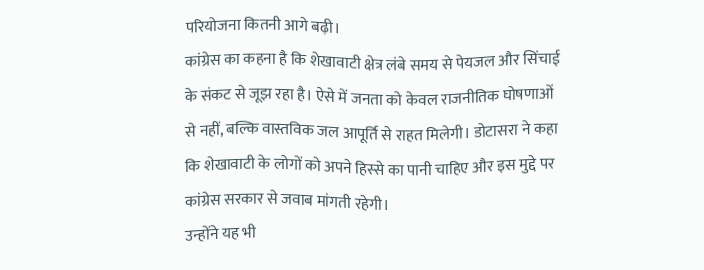परियोजना कितनी आगे बढ़ी।
कांग्रेस का कहना है कि शेखावाटी क्षेत्र लंबे समय से पेयजल और सिंचाई के संकट से जूझ रहा है। ऐसे में जनता को केवल राजनीतिक घोषणाओं से नहीं, बल्कि वास्तविक जल आपूर्ति से राहत मिलेगी। डोटासरा ने कहा कि शेखावाटी के लोगों को अपने हिस्से का पानी चाहिए और इस मुद्दे पर कांग्रेस सरकार से जवाब मांगती रहेगी।
उन्होंने यह भी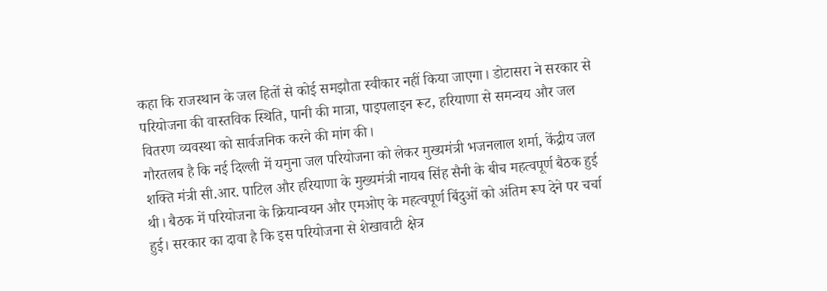कहा कि राजस्थान के जल हितों से कोई समझौता स्वीकार नहीं किया जाएगा। डोटासरा ने सरकार से परियोजना की वास्तविक स्थिति, पानी की मात्रा, पाइपलाइन रूट, हरियाणा से समन्वय और जल वितरण व्यवस्था को सार्वजनिक करने की मांग की।
गौरतलब है कि नई दिल्ली में यमुना जल परियोजना को लेकर मुख्यमंत्री भजनलाल शर्मा, केंद्रीय जल शक्ति मंत्री सी.आर. पाटिल और हरियाणा के मुख्यमंत्री नायब सिंह सैनी के बीच महत्वपूर्ण बैठक हुई थी। बैठक में परियोजना के क्रियान्वयन और एमओए के महत्वपूर्ण बिंदुओं को अंतिम रूप देने पर चर्चा हुई। सरकार का दावा है कि इस परियोजना से शेखावाटी क्षेत्र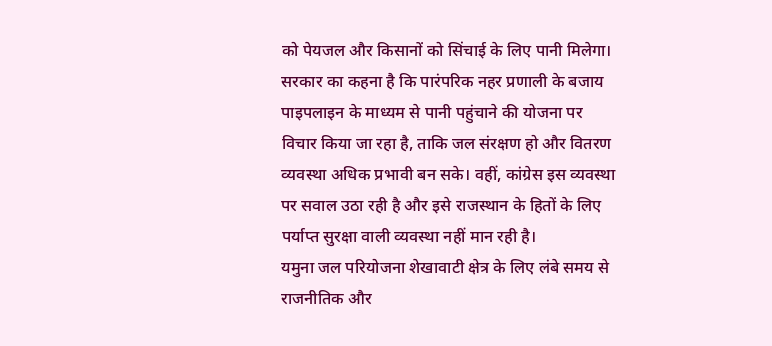को पेयजल और किसानों को सिंचाई के लिए पानी मिलेगा।
सरकार का कहना है कि पारंपरिक नहर प्रणाली के बजाय पाइपलाइन के माध्यम से पानी पहुंचाने की योजना पर विचार किया जा रहा है, ताकि जल संरक्षण हो और वितरण व्यवस्था अधिक प्रभावी बन सके। वहीं, कांग्रेस इस व्यवस्था पर सवाल उठा रही है और इसे राजस्थान के हितों के लिए पर्याप्त सुरक्षा वाली व्यवस्था नहीं मान रही है।
यमुना जल परियोजना शेखावाटी क्षेत्र के लिए लंबे समय से राजनीतिक और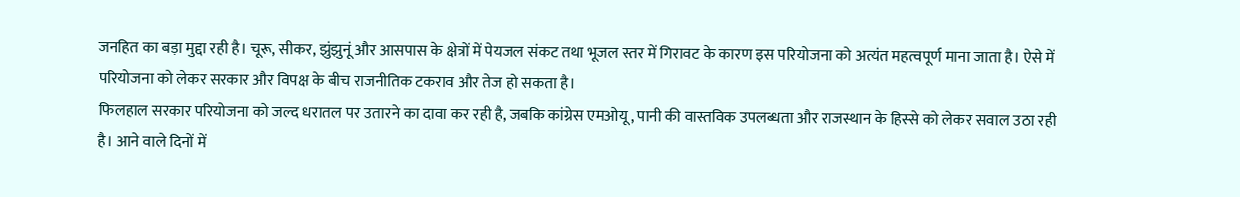जनहित का बड़ा मुद्दा रही है। चूरू, सीकर, झुंझुनूं और आसपास के क्षेत्रों में पेयजल संकट तथा भूजल स्तर में गिरावट के कारण इस परियोजना को अत्यंत महत्वपूर्ण माना जाता है। ऐसे में परियोजना को लेकर सरकार और विपक्ष के बीच राजनीतिक टकराव और तेज हो सकता है।
फिलहाल सरकार परियोजना को जल्द धरातल पर उतारने का दावा कर रही है, जबकि कांग्रेस एमओयू, पानी की वास्तविक उपलब्धता और राजस्थान के हिस्से को लेकर सवाल उठा रही है। आने वाले दिनों में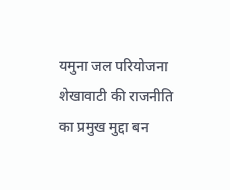यमुना जल परियोजना शेखावाटी की राजनीति का प्रमुख मुद्दा बन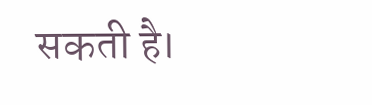सकती है।